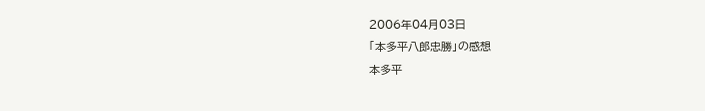2006年04月03日
「本多平八郎忠勝」の感想
本多平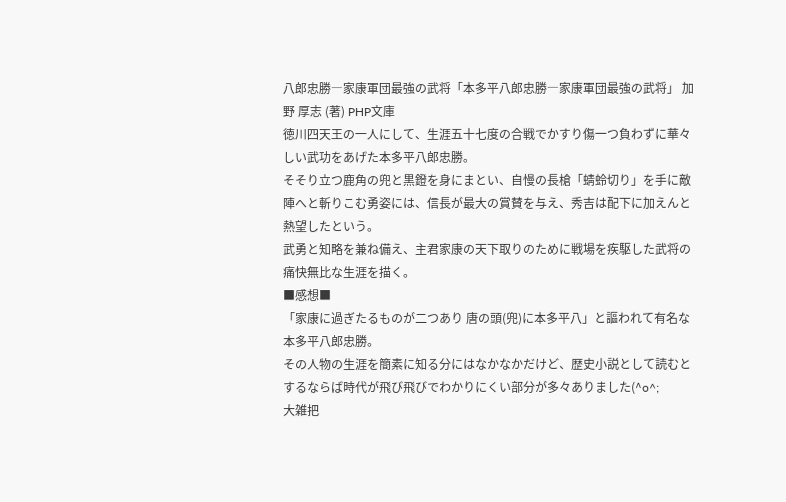八郎忠勝―家康軍団最強の武将「本多平八郎忠勝―家康軍団最強の武将」 加野 厚志 (著) PHP文庫
徳川四天王の一人にして、生涯五十七度の合戦でかすり傷一つ負わずに華々しい武功をあげた本多平八郎忠勝。
そそり立つ鹿角の兜と黒鐙を身にまとい、自慢の長槍「蜻蛉切り」を手に敵陣へと斬りこむ勇姿には、信長が最大の賞賛を与え、秀吉は配下に加えんと熱望したという。
武勇と知略を兼ね備え、主君家康の天下取りのために戦場を疾駆した武将の痛快無比な生涯を描く。
■感想■
「家康に過ぎたるものが二つあり 唐の頭(兜)に本多平八」と謳われて有名な本多平八郎忠勝。
その人物の生涯を簡素に知る分にはなかなかだけど、歴史小説として読むとするならば時代が飛び飛びでわかりにくい部分が多々ありました(^o^;
大雑把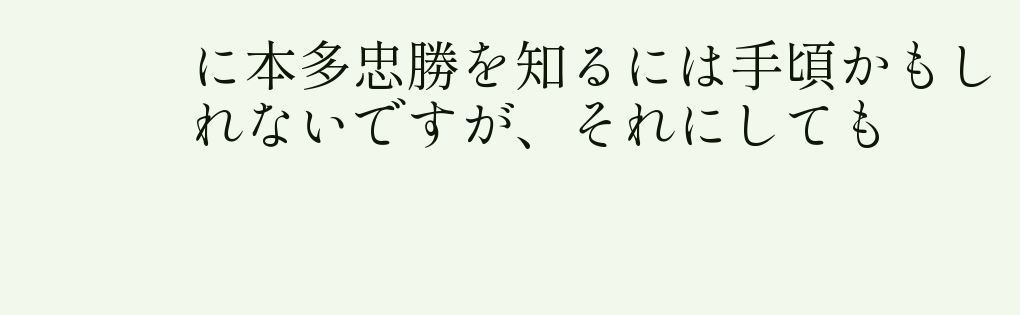に本多忠勝を知るには手頃かもしれないですが、それにしても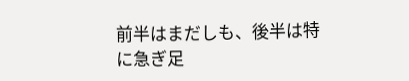前半はまだしも、後半は特に急ぎ足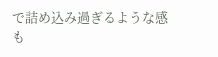で詰め込み過ぎるような感も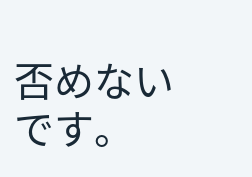否めないです。